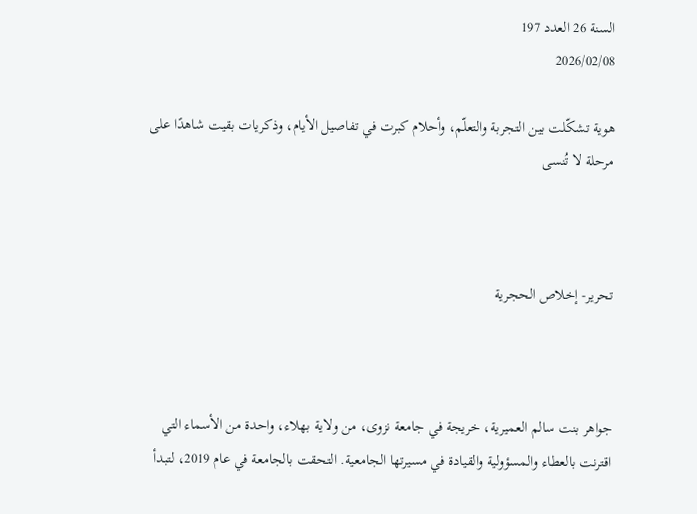السنة 26 العدد 197
2026/02/08

هوية تشكّلت بين التجربة والتعلّم، وأحلام كبرت في تفاصيل الأيام، وذكريات بقيت شاهدًا على مرحلة لا تُنسى



تحرير- إخلاص الحجرية



جواهر بنت سالم العميرية، خريجة في جامعة نزوى، من ولاية بهلاء، واحدة من الأسماء التي اقترنت بالعطاء والمسؤولية والقيادة في مسيرتها الجامعية. التحقت بالجامعة في عام 2019، لتبدأ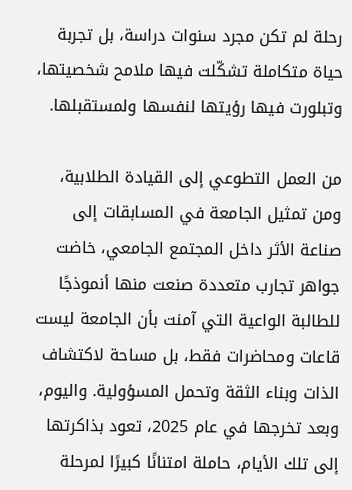رحلة لم تكن مجرد سنوات دراسة، بل تجربة حياة متكاملة تشكّلت فيها ملامح شخصيتها، وتبلورت فيها رؤيتها لنفسها ولمستقبلها.

من العمل التطوعي إلى القيادة الطلابية، ومن تمثيل الجامعة في المسابقات إلى صناعة الأثر داخل المجتمع الجامعي، خاضت جواهر تجارب متعددة صنعت منها أنموذجًا للطالبة الواعية التي آمنت بأن الجامعة ليست قاعات ومحاضرات فقط، بل مساحة لاكتشاف الذات وبناء الثقة وتحمل المسؤولية. واليوم، وبعد تخرجها في عام 2025، تعود بذاكرتها إلى تلك الأيام، حاملة امتنانًا كبيرًا لمرحلة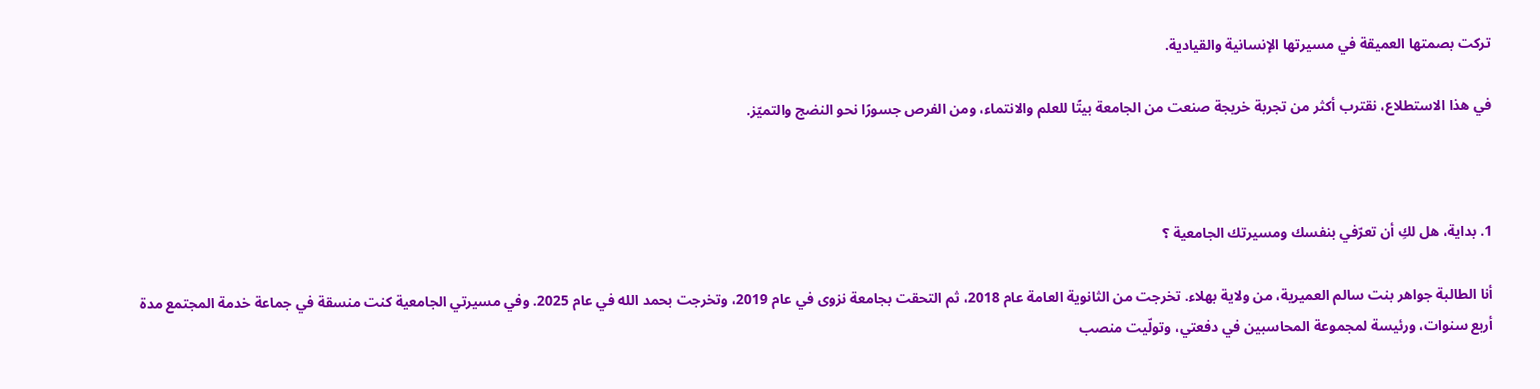تركت بصمتها العميقة في مسيرتها الإنسانية والقيادية.

في هذا الاستطلاع، نقترب أكثر من تجربة خريجة صنعت من الجامعة بيتًا للعلم والانتماء، ومن الفرص جسورًا نحو النضج والتميّز.



1. بداية، هل لكِ أن تعرّفي بنفسك ومسيرتك الجامعية ؟

أنا الطالبة جواهر بنت سالم العميرية، من ولاية بهلاء. تخرجت من الثانوية العامة عام 2018، ثم التحقت بجامعة نزوى في عام 2019، وتخرجت بحمد الله في عام 2025. وفي مسيرتي الجامعية كنت منسقة في جماعة خدمة المجتمع مدة أربع سنوات، ورئيسة لمجموعة المحاسبين في دفعتي، وتولّيت منصب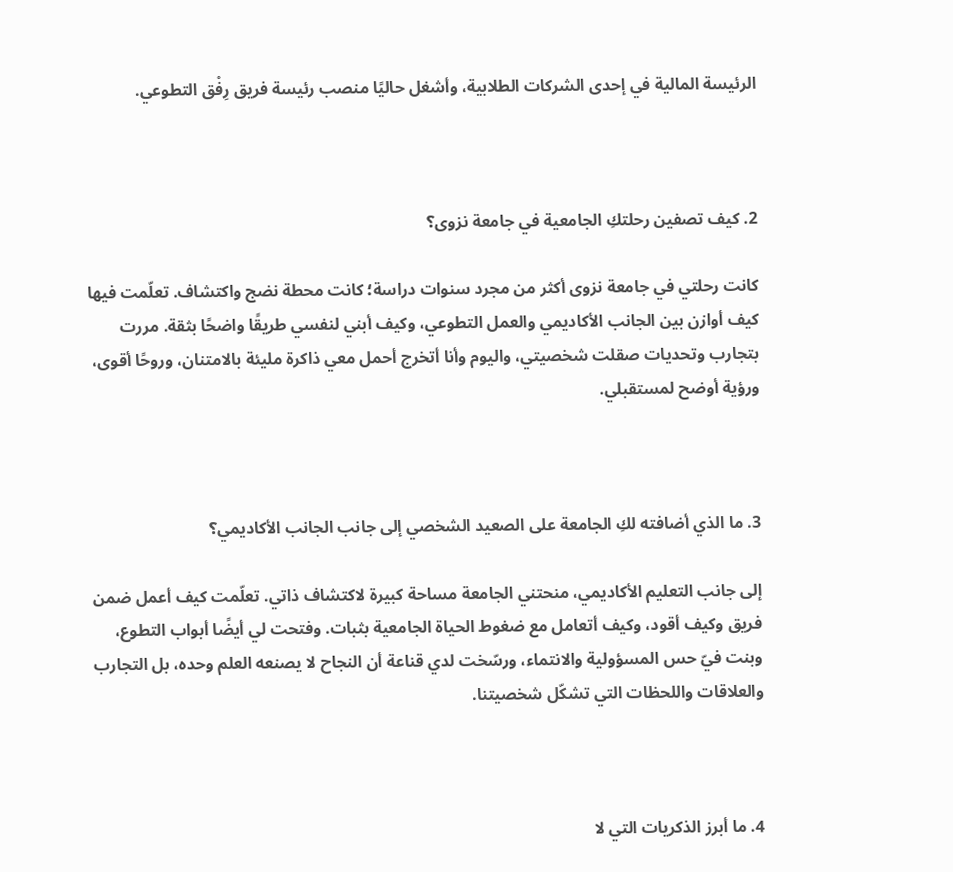الرئيسة المالية في إحدى الشركات الطلابية، وأشغل حاليًا منصب رئيسة فريق رِفْق التطوعي.



2. كيف تصفين رحلتكِ الجامعية في جامعة نزوى؟

كانت رحلتي في جامعة نزوى أكثر من مجرد سنوات دراسة؛ كانت محطة نضج واكتشاف. تعلّمت فيها كيف أوازن بين الجانب الأكاديمي والعمل التطوعي، وكيف أبني لنفسي طريقًا واضحًا بثقة. مررت بتجارب وتحديات صقلت شخصيتي، واليوم وأنا أتخرج أحمل معي ذاكرة مليئة بالامتنان، وروحًا أقوى، ورؤية أوضح لمستقبلي.



3. ما الذي أضافته لكِ الجامعة على الصعيد الشخصي إلى جانب الجانب الأكاديمي؟

إلى جانب التعليم الأكاديمي، منحتني الجامعة مساحة كبيرة لاكتشاف ذاتي. تعلّمت كيف أعمل ضمن فريق وكيف أقود، وكيف أتعامل مع ضغوط الحياة الجامعية بثبات. وفتحت لي أيضًا أبواب التطوع، وبنت فيّ حس المسؤولية والانتماء، ورسّخت لدي قناعة أن النجاح لا يصنعه العلم وحده، بل التجارب والعلاقات واللحظات التي تشكّل شخصيتنا.



4. ما أبرز الذكريات التي لا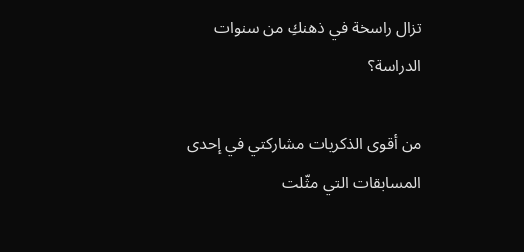تزال راسخة في ذهنكِ من سنوات الدراسة؟

من أقوى الذكريات مشاركتي في إحدى المسابقات التي مثّلت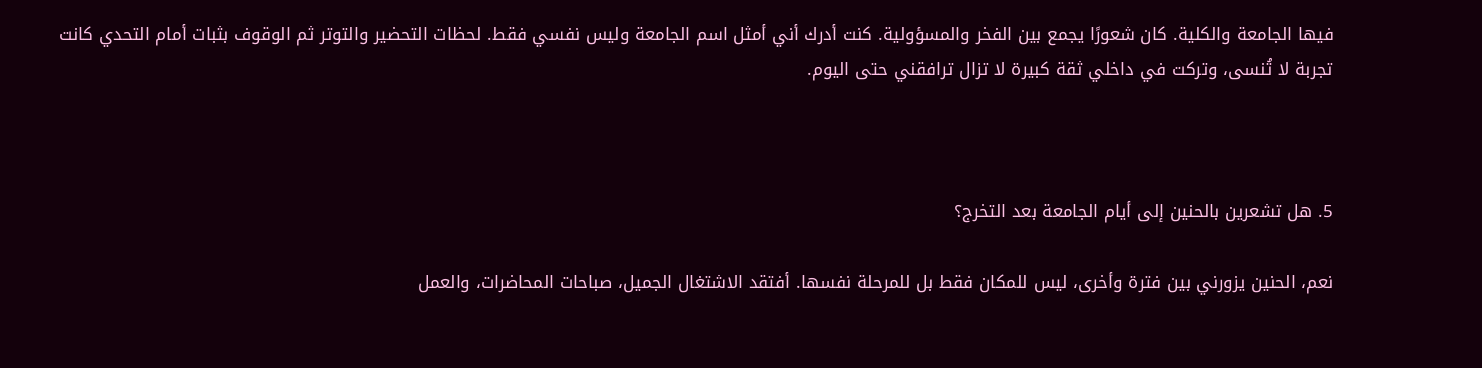فيها الجامعة والكلية. كان شعورًا يجمع بين الفخر والمسؤولية. كنت أدرك أني أمثل اسم الجامعة وليس نفسي فقط. لحظات التحضير والتوتر ثم الوقوف بثبات أمام التحدي كانت تجربة لا تُنسى، وتركت في داخلي ثقة كبيرة لا تزال ترافقني حتى اليوم.



5. هل تشعرين بالحنين إلى أيام الجامعة بعد التخرج؟

نعم، الحنين يزورني بين فترة وأخرى، ليس للمكان فقط بل للمرحلة نفسها. أفتقد الاشتغال الجميل، صباحات المحاضرات، والعمل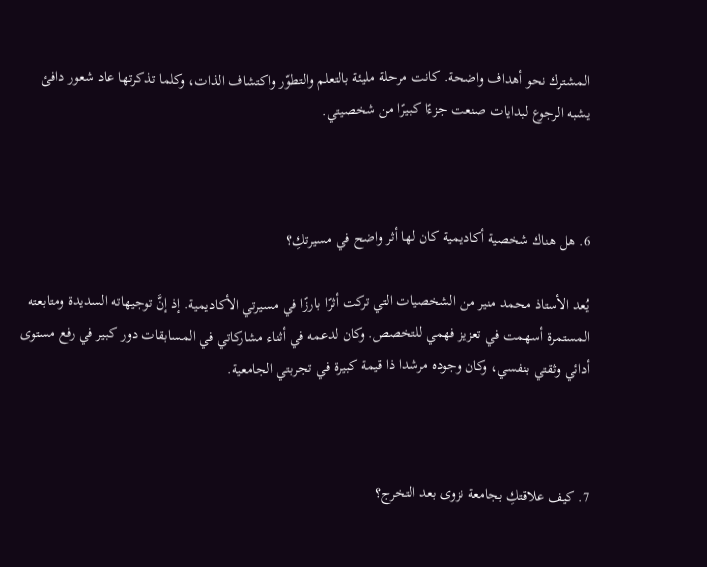المشترك نحو أهداف واضحة. كانت مرحلة مليئة بالتعلم والتطوّر واكتشاف الذات، وكلما تذكرتها عاد شعور دافئ يشبه الرجوع لبدايات صنعت جزءًا كبيرًا من شخصيتي.



6. هل هناك شخصية أكاديمية كان لها أثر واضح في مسيرتكِ؟

يُعد الأستاذ محمد منير من الشخصيات التي تركت أثرًا بارزًا في مسيرتي الأكاديمية. إذ إنَّ توجيهاته السديدة ومتابعته المستمرة أسهمت في تعزيز فهمي للتخصص. وكان لدعمه في أثناء مشاركاتي في المسابقات دور كبير في رفع مستوى أدائي وثقتي بنفسي، وكان وجوده مرشدا ذا قيمة كبيرة في تجربتي الجامعية.



7. كيف علاقتكِ بجامعة نزوى بعد التخرج؟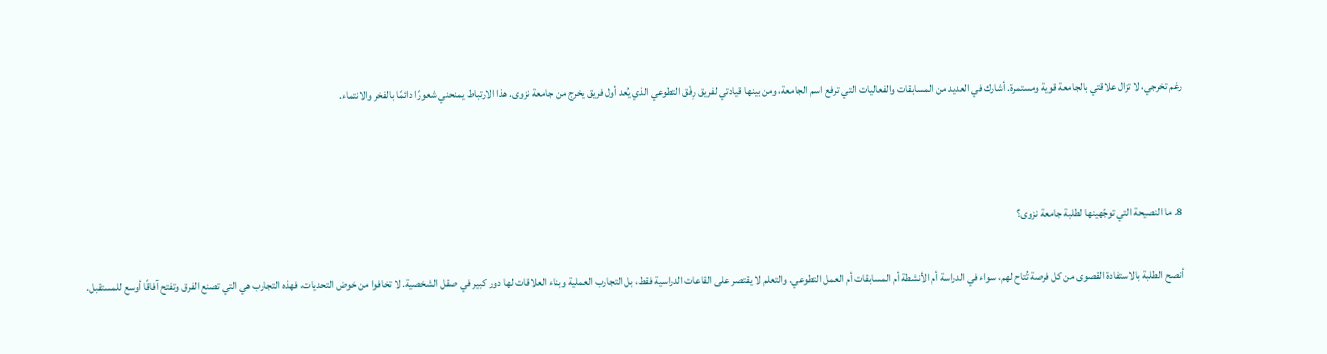رغم تخرجي، لا تزال علاقتي بالجامعة قوية ومستمرة. أشارك في العديد من المسابقات والفعاليات التي ترفع اسم الجامعة، ومن بينها قيادتي لفريق رِفْق التطوعي الذي يُعد أول فريق يخرج من جامعة نزوى. هذا الارتباط يمنحني شعورًا دائمًا بالفخر والانتماء.



8. ما النصيحة التي توجّهينها لطلبة جامعة نزوى؟

أنصح الطلبة بالاستفادة القصوى من كل فرصة تُتاح لهم، سواء في الدراسة أم الأنشطة أم المسابقات أم العمل التطوعي. والتعلم لا يقتصر على القاعات الدراسية فقط، بل التجارب العملية وبناء العلاقات لها دور كبير في صقل الشخصية. لا تخافوا من خوض التحديات، فهذه التجارب هي التي تصنع الفرق وتفتح آفاقًا أوسع للمستقبل.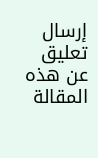إرسال تعليق عن هذه المقالة